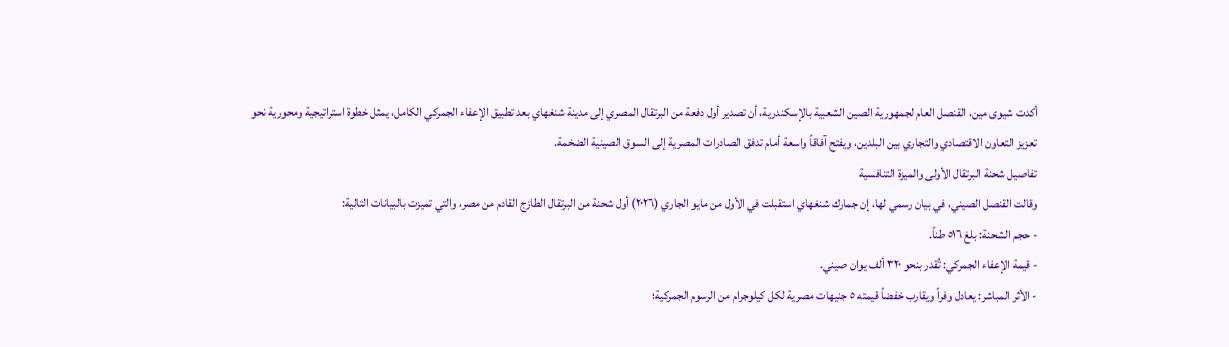أكدت شيوى مين، القنصل العام لجمهورية الصين الشعبية بالإسكندرية، أن تصدير أول دفعة من البرتقال المصري إلى مدينة شنغهاي بعد تطبيق الإعفاء الجمركي الكامل، يمثل خطوة استراتيجية ومحورية نحو تعزيز التعاون الاقتصادي والتجاري بين البلدين، ويفتح آفاقاً واسعة أمام تدفق الصادرات المصرية إلى السوق الصينية الضخمة.
تفاصيل شحنة البرتقال الأولى والميزة التنافسية
وقالت القنصل الصيني، في بيان رسمي لها، إن جمارك شنغهاي استقبلت في الأول من مايو الجاري (٢٠٢٦) أول شحنة من البرتقال الطازج القادم من مصر، والتي تميزت بالبيانات التالية:
- حجم الشحنة: بلغ ٥١٦ طناً.
- قيمة الإعفاء الجمركي: تُقدر بنحو ٣٢٠ ألف يوان صيني.
- الأثر المباشر: يعادل وفراً ويقارب خفضاً قيمته ٥ جنيهات مصرية لكل كيلوجرام من الرسوم الجمركية؛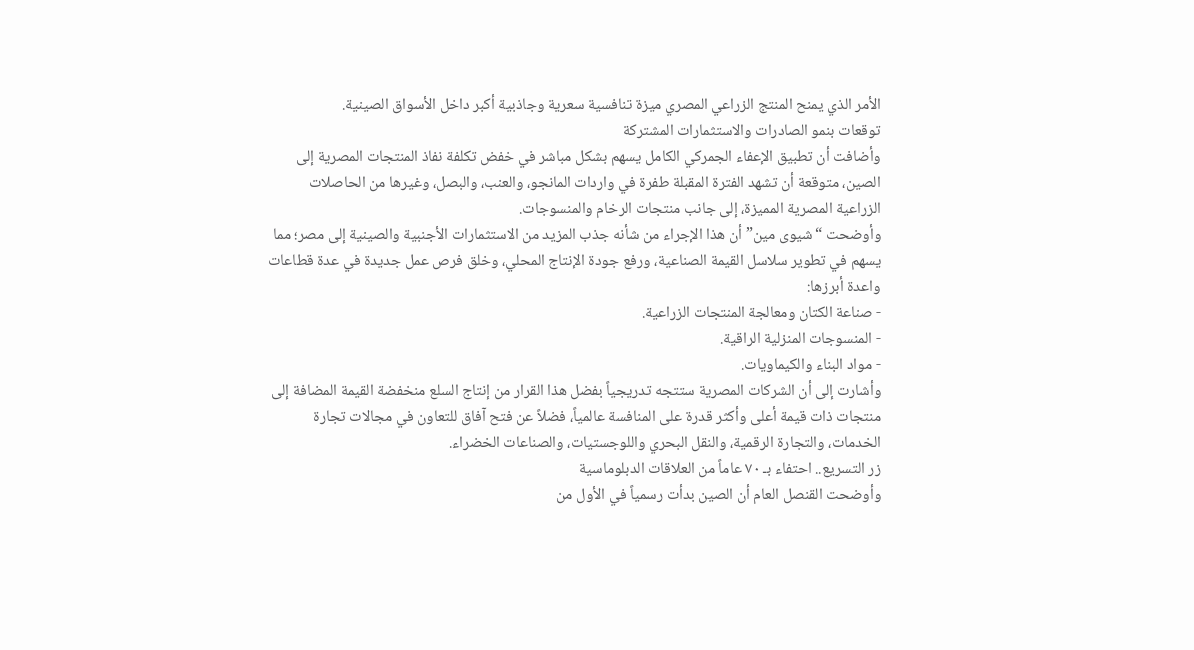الأمر الذي يمنح المنتج الزراعي المصري ميزة تنافسية سعرية وجاذبية أكبر داخل الأسواق الصينية.
توقعات بنمو الصادرات والاستثمارات المشتركة
وأضافت أن تطبيق الإعفاء الجمركي الكامل يسهم بشكل مباشر في خفض تكلفة نفاذ المنتجات المصرية إلى الصين، متوقعة أن تشهد الفترة المقبلة طفرة في واردات المانجو، والعنب، والبصل، وغيرها من الحاصلات الزراعية المصرية المميزة، إلى جانب منتجات الرخام والمنسوجات.
وأوضحت “شيوى مين” أن هذا الإجراء من شأنه جذب المزيد من الاستثمارات الأجنبية والصينية إلى مصر؛ مما يسهم في تطوير سلاسل القيمة الصناعية، ورفع جودة الإنتاج المحلي، وخلق فرص عمل جديدة في عدة قطاعات واعدة أبرزها:
- صناعة الكتان ومعالجة المنتجات الزراعية.
- المنسوجات المنزلية الراقية.
- مواد البناء والكيماويات.
وأشارت إلى أن الشركات المصرية ستتجه تدريجياً بفضل هذا القرار من إنتاج السلع منخفضة القيمة المضافة إلى منتجات ذات قيمة أعلى وأكثر قدرة على المنافسة عالمياً، فضلاً عن فتح آفاق للتعاون في مجالات تجارة الخدمات، والتجارة الرقمية، والنقل البحري واللوجستيات، والصناعات الخضراء.
زر التسريع.. احتفاء بـ ٧٠ عاماً من العلاقات الدبلوماسية
وأوضحت القنصل العام أن الصين بدأت رسمياً في الأول من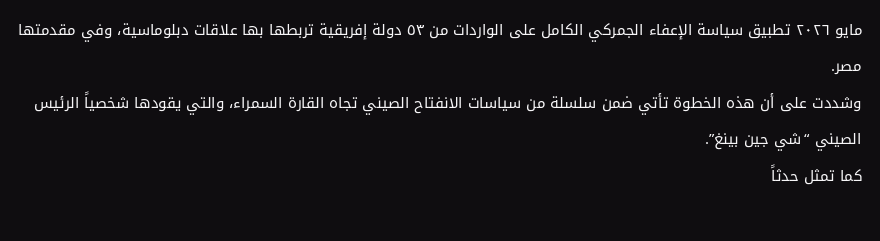مايو ٢٠٢٦ تطبيق سياسة الإعفاء الجمركي الكامل على الواردات من ٥٣ دولة إفريقية تربطها بها علاقات دبلوماسية، وفي مقدمتها مصر.
وشددت على أن هذه الخطوة تأتي ضمن سلسلة من سياسات الانفتاح الصيني تجاه القارة السمراء، والتي يقودها شخصياً الرئيس الصيني “شي جين بينغ”.
كما تمثل حدثاً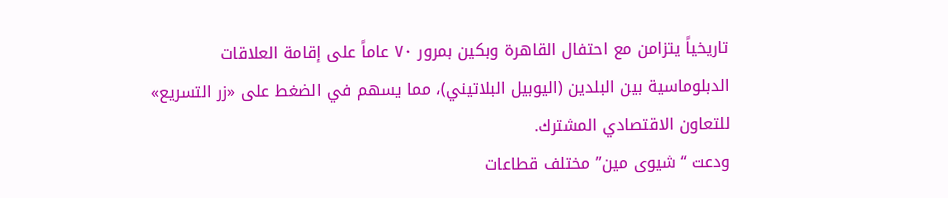تاريخياً يتزامن مع احتفال القاهرة وبكين بمرور ٧٠ عاماً على إقامة العلاقات الدبلوماسية بين البلدين (اليوبيل البلاتيني)، مما يسهم في الضغط على «زر التسريع» للتعاون الاقتصادي المشترك.
ودعت “شيوى مين” مختلف قطاعات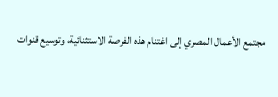مجتمع الأعمال المصري إلى اغتنام هذه الفرصة الاستثنائية، وتوسيع قنوات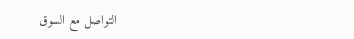التواصل مع السوق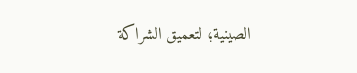الصينية؛ لتعميق الشراكة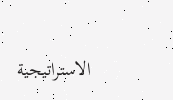الاستراتيجية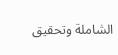الشاملة وتحقيق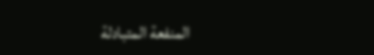المنفعة المتبادلة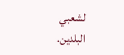لشعبي البلدين.